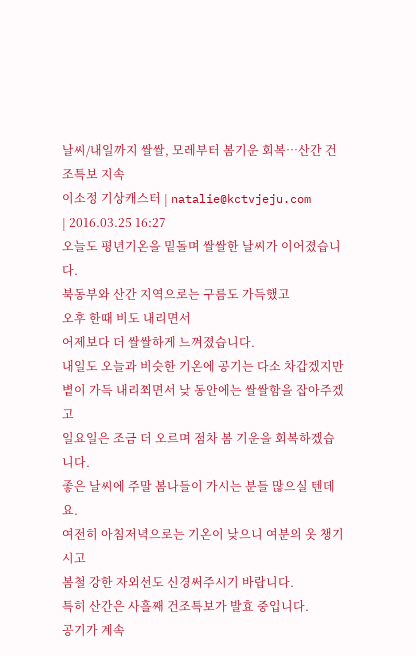날씨/내일까지 쌀쌀, 모레부터 봄기운 회복…산간 건조특보 지속
이소정 기상캐스터 | natalie@kctvjeju.com
| 2016.03.25 16:27
오늘도 평년기온을 밑돌며 쌀쌀한 날씨가 이어졌습니다.
북동부와 산간 지역으로는 구름도 가득했고
오후 한때 비도 내리면서
어제보다 더 쌀쌀하게 느껴졌습니다.
내일도 오늘과 비슷한 기온에 공기는 다소 차갑겠지만
볕이 가득 내리쬐면서 낮 동안에는 쌀쌀함을 잡아주겠고
일요일은 조금 더 오르며 점차 봄 기운을 회복하겠습니다.
좋은 날씨에 주말 봄나들이 가시는 분들 많으실 텐데요.
여전히 아침저녁으로는 기온이 낮으니 여분의 옷 챙기시고
봄철 강한 자외선도 신경써주시기 바랍니다.
특히 산간은 사흘째 건조특보가 발효 중입니다.
공기가 계속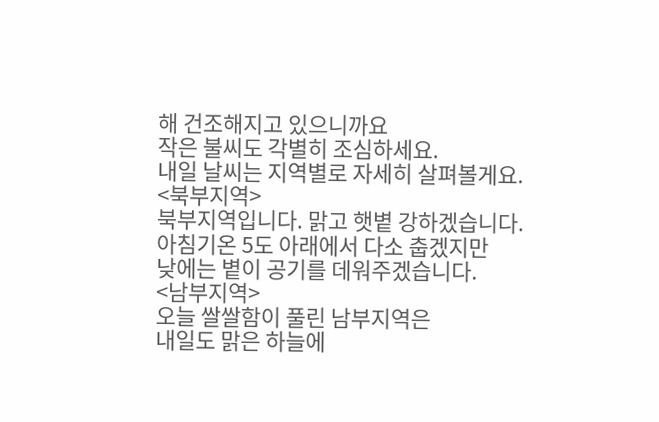해 건조해지고 있으니까요
작은 불씨도 각별히 조심하세요.
내일 날씨는 지역별로 자세히 살펴볼게요.
<북부지역>
북부지역입니다. 맑고 햇볕 강하겠습니다.
아침기온 5도 아래에서 다소 춥겠지만
낮에는 볕이 공기를 데워주겠습니다.
<남부지역>
오늘 쌀쌀함이 풀린 남부지역은
내일도 맑은 하늘에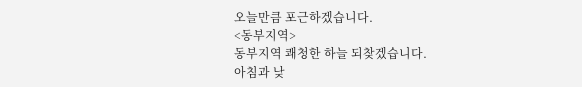오늘만큼 포근하겠습니다.
<동부지역>
동부지역 쾌청한 하늘 되찾겠습니다.
아침과 낮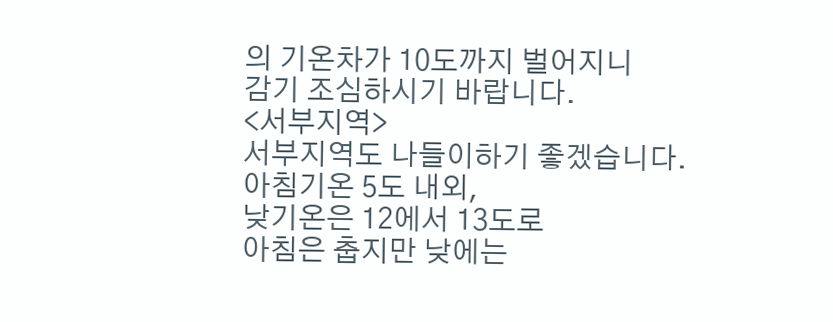의 기온차가 10도까지 벌어지니
감기 조심하시기 바랍니다.
<서부지역>
서부지역도 나들이하기 좋겠습니다.
아침기온 5도 내외,
낮기온은 12에서 13도로
아침은 춥지만 낮에는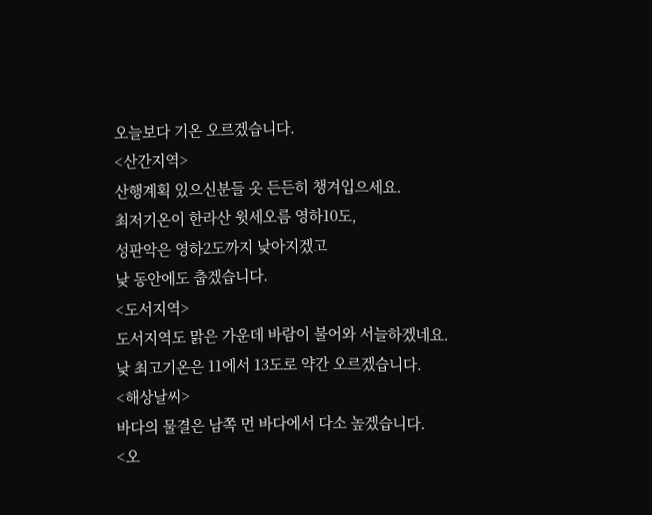오늘보다 기온 오르겠습니다.
<산간지역>
산행계획 있으신분들 옷 든든히 챙겨입으세요.
최저기온이 한라산 윗세오름 영하10도,
성판악은 영하2도까지 낮아지겠고
낮 동안에도 춥겠습니다.
<도서지역>
도서지역도 맑은 가운데 바람이 불어와 서늘하겠네요.
낮 최고기온은 11에서 13도로 약간 오르겠습니다.
<해상날씨>
바다의 물결은 남쪽 먼 바다에서 다소 높겠습니다.
<오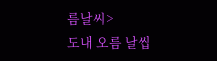름날씨>
도내 오름 날씹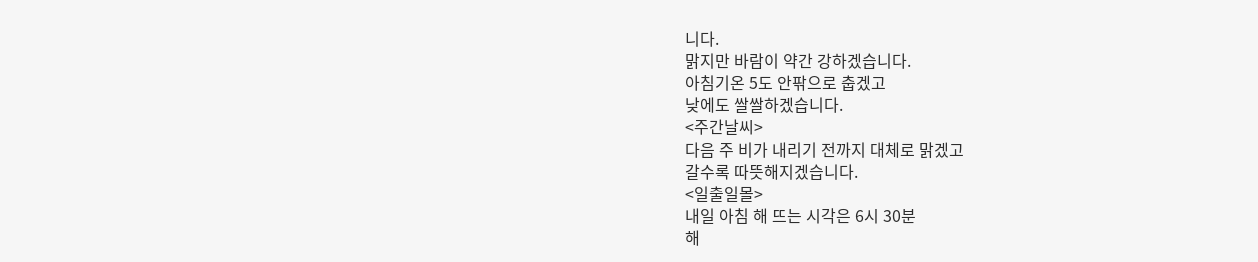니다.
맑지만 바람이 약간 강하겠습니다.
아침기온 5도 안팎으로 춥겠고
낮에도 쌀쌀하겠습니다.
<주간날씨>
다음 주 비가 내리기 전까지 대체로 맑겠고
갈수록 따뜻해지겠습니다.
<일출일몰>
내일 아침 해 뜨는 시각은 6시 30분
해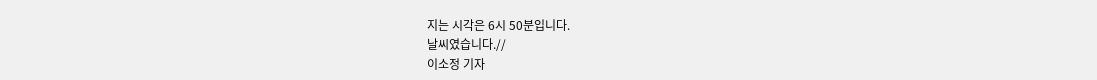지는 시각은 6시 50분입니다.
날씨였습니다.//
이소정 기자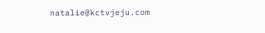natalie@kctvjeju.com